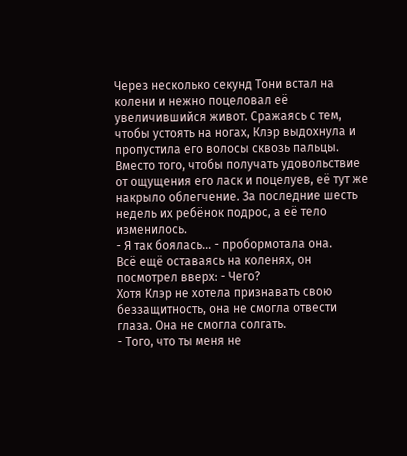Через несколько секунд Тони встал на колени и нежно поцеловал её увеличившийся живот. Сражаясь с тем, чтобы устоять на ногах, Клэр выдохнула и пропустила его волосы сквозь пальцы. Вместо того, чтобы получать удовольствие от ощущения его ласк и поцелуев, её тут же накрыло облегчение. За последние шесть недель их ребёнок подрос, а её тело изменилось.
- Я так боялась… - пробормотала она.
Всё ещё оставаясь на коленях, он посмотрел вверх: - Чего?
Хотя Клэр не хотела признавать свою беззащитность, она не смогла отвести глаза. Она не смогла солгать.
- Того, что ты меня не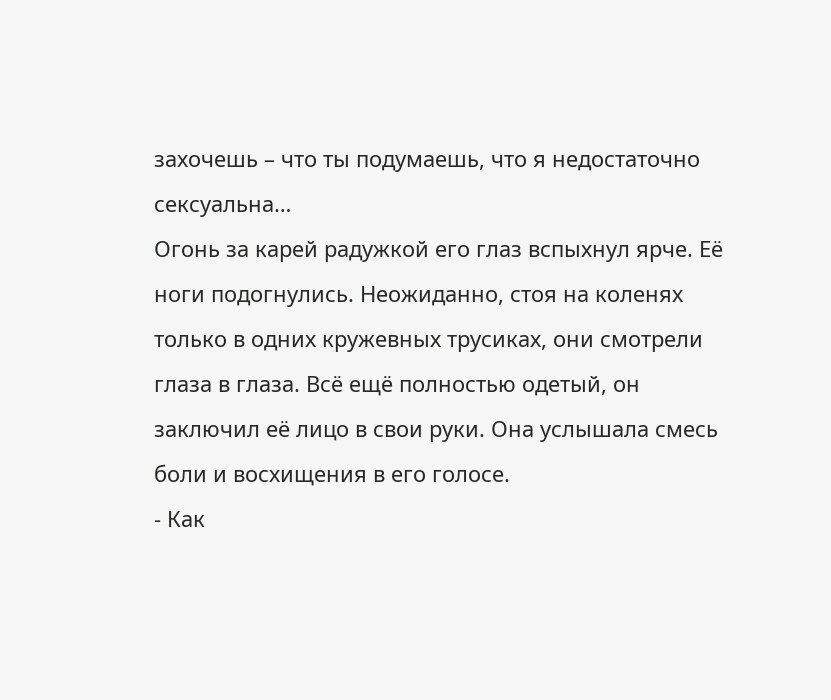захочешь – что ты подумаешь, что я недостаточно сексуальна…
Огонь за карей радужкой его глаз вспыхнул ярче. Её ноги подогнулись. Неожиданно, стоя на коленях только в одних кружевных трусиках, они смотрели глаза в глаза. Всё ещё полностью одетый, он заключил её лицо в свои руки. Она услышала смесь боли и восхищения в его голосе.
- Как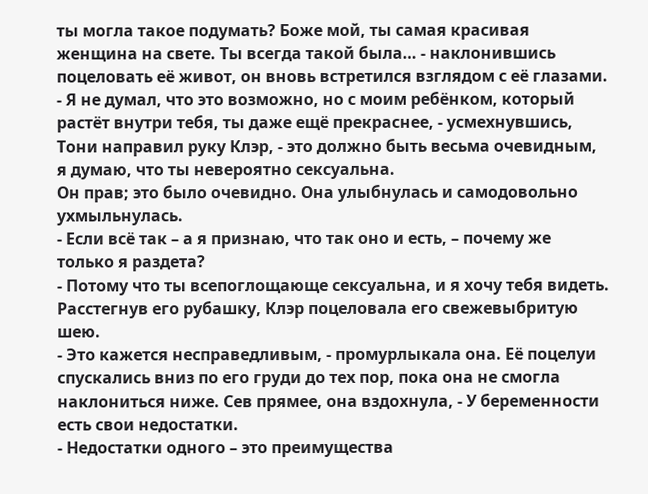ты могла такое подумать? Боже мой, ты самая красивая женщина на свете. Ты всегда такой была… - наклонившись поцеловать её живот, он вновь встретился взглядом с её глазами. - Я не думал, что это возможно, но с моим ребёнком, который растёт внутри тебя, ты даже ещё прекраснее, - усмехнувшись, Тони направил руку Клэр, - это должно быть весьма очевидным, я думаю, что ты невероятно сексуальна.
Он прав; это было очевидно. Она улыбнулась и самодовольно ухмыльнулась.
- Если всё так – а я признаю, что так оно и есть, – почему же только я раздета?
- Потому что ты всепоглощающе сексуальна, и я хочу тебя видеть.
Расстегнув его рубашку, Клэр поцеловала его свежевыбритую шею.
- Это кажется несправедливым, - промурлыкала она. Её поцелуи спускались вниз по его груди до тех пор, пока она не смогла наклониться ниже. Сев прямее, она вздохнула, - У беременности есть свои недостатки.
- Недостатки одного – это преимущества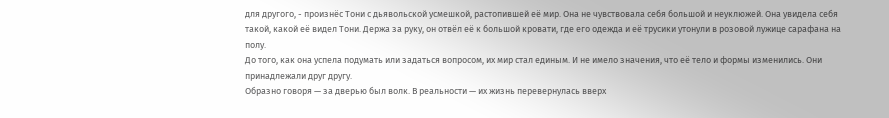для другого, - произнёс Тони с дьявольской усмешкой, растопившей её мир. Она не чувствовала себя большой и неуклюжей. Она увидела себя такой, какой её видел Тони. Держа за руку, он отвёл её к большой кровати, где его одежда и её трусики утонули в розовой лужице сарафана на полу.
До того, как она успела подумать или задаться вопросом, их мир стал единым. И не имело значения, что её тело и формы изменились. Они принадлежали друг другу.
Образно говоря — за дверью был волк. В реальности — их жизнь перевернулась вверх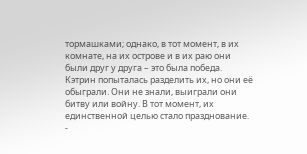тормашками; однако, в тот момент, в их комнате, на их острове и в их раю они были друг у друга – это была победа. Кэтрин попыталась разделить их, но они её обыграли. Они не знали, выиграли они битву или войну. В тот момент, их единственной целью стало празднование.
-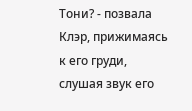Тони? - позвала Клэр, прижимаясь к его груди, слушая звук его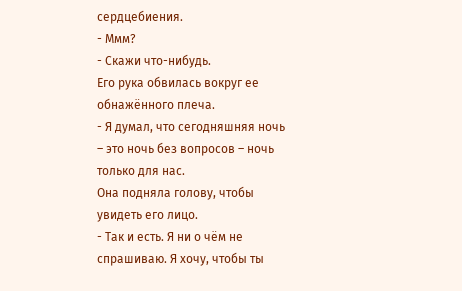сердцебиения.
- Ммм?
- Скажи что-нибудь.
Его рука обвилась вокруг ее обнажённого плеча.
- Я думал, что сегодняшняя ночь – это ночь без вопросов – ночь только для нас.
Она подняла голову, чтобы увидеть его лицо.
- Так и есть. Я ни о чём не спрашиваю. Я хочу, чтобы ты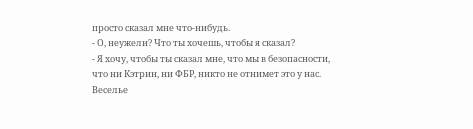просто сказал мне что-нибудь.
- О, неужели? Что ты хочешь, чтобы я сказал?
- Я хочу, чтобы ты сказал мне, что мы в безопасности, что ни Кэтрин, ни ФБР, никто не отнимет это у нас.
Веселье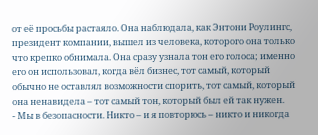от её просьбы растаяло. Она наблюдала, как Энтони Роулингс, президент компании, вышел из человека, которого она только что крепко обнимала. Она сразу узнала тон его голоса; именно его он использовал, когда вёл бизнес, тот самый, который обычно не оставлял возможности спорить, тот самый, который она ненавидела – тот самый тон, который был ей так нужен.
- Мы в безопасности. Никто – и я повторюсь – никто и никогда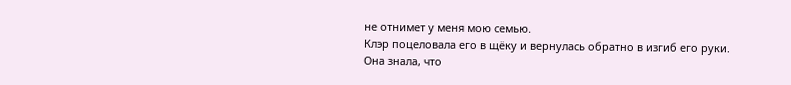не отнимет у меня мою семью.
Клэр поцеловала его в щёку и вернулась обратно в изгиб его руки. Она знала, что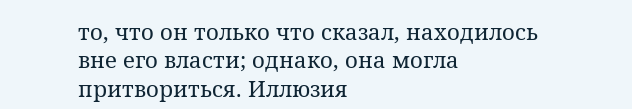то, что он только что сказал, находилось вне его власти; однако, она могла притвориться. Иллюзия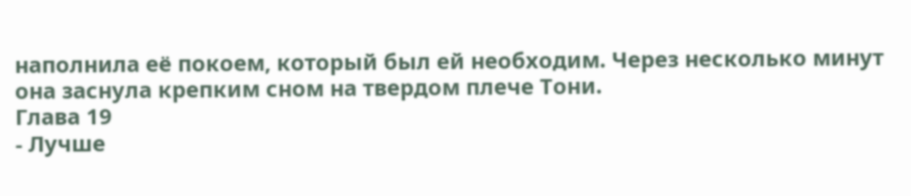наполнила её покоем, который был ей необходим. Через несколько минут она заснула крепким сном на твердом плече Тони.
Глава 19
- Лучше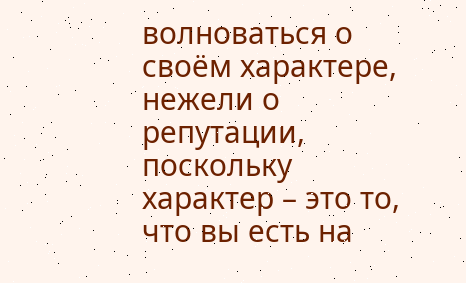волноваться о своём характере, нежели о репутации, поскольку характер – это то, что вы есть на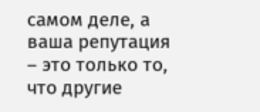самом деле, а ваша репутация – это только то, что другие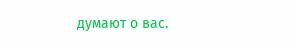думают о вас.